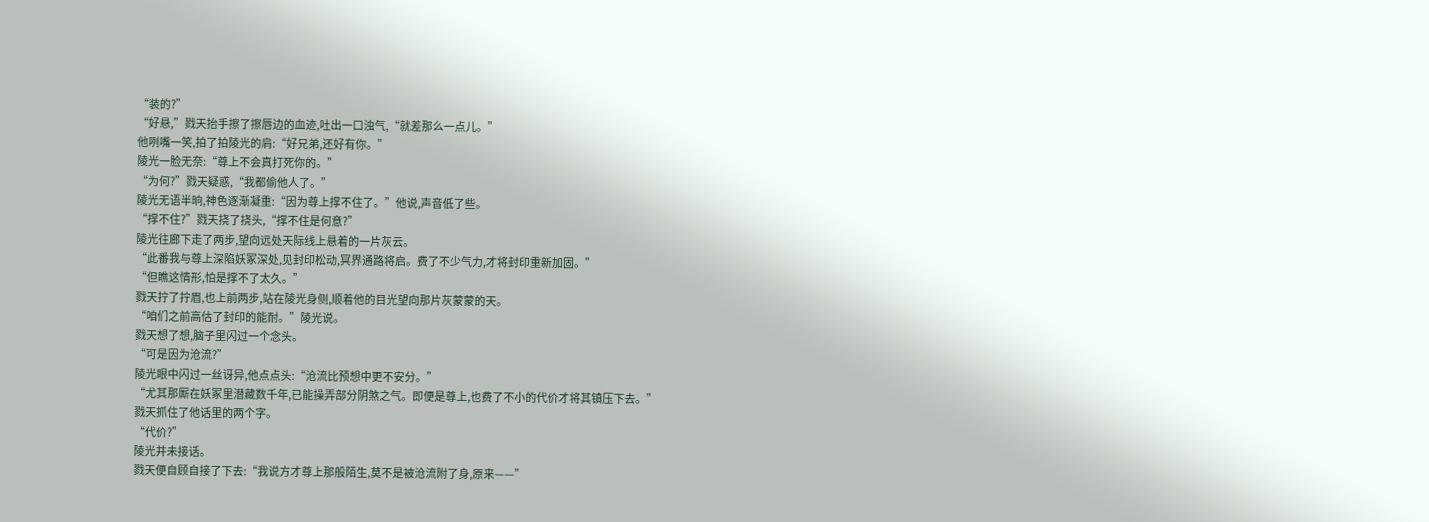“装的?”
“好悬,”戮天抬手擦了擦唇边的血迹,吐出一口浊气,“就差那么一点儿。”
他咧嘴一笑,拍了拍陵光的肩:“好兄弟,还好有你。”
陵光一脸无奈:“尊上不会真打死你的。”
“为何?”戮天疑惑,“我都偷他人了。”
陵光无语半晌,神色逐渐凝重:“因为尊上撑不住了。”他说,声音低了些。
“撑不住?”戮天挠了挠头,“撑不住是何意?”
陵光往廊下走了两步,望向远处天际线上悬着的一片灰云。
“此番我与尊上深陷妖冢深处,见封印松动,冥界通路将启。费了不少气力,才将封印重新加固。”
“但瞧这情形,怕是撑不了太久。”
戮天拧了拧眉,也上前两步,站在陵光身侧,顺着他的目光望向那片灰蒙蒙的天。
“咱们之前高估了封印的能耐。”陵光说。
戮天想了想,脑子里闪过一个念头。
“可是因为沧流?”
陵光眼中闪过一丝讶异,他点点头:“沧流比预想中更不安分。”
“尤其那厮在妖冢里潜藏数千年,已能操弄部分阴煞之气。即便是尊上,也费了不小的代价才将其镇压下去。”
戮天抓住了他话里的两个字。
“代价?”
陵光并未接话。
戮天便自顾自接了下去:“我说方才尊上那般陌生,莫不是被沧流附了身,原来——”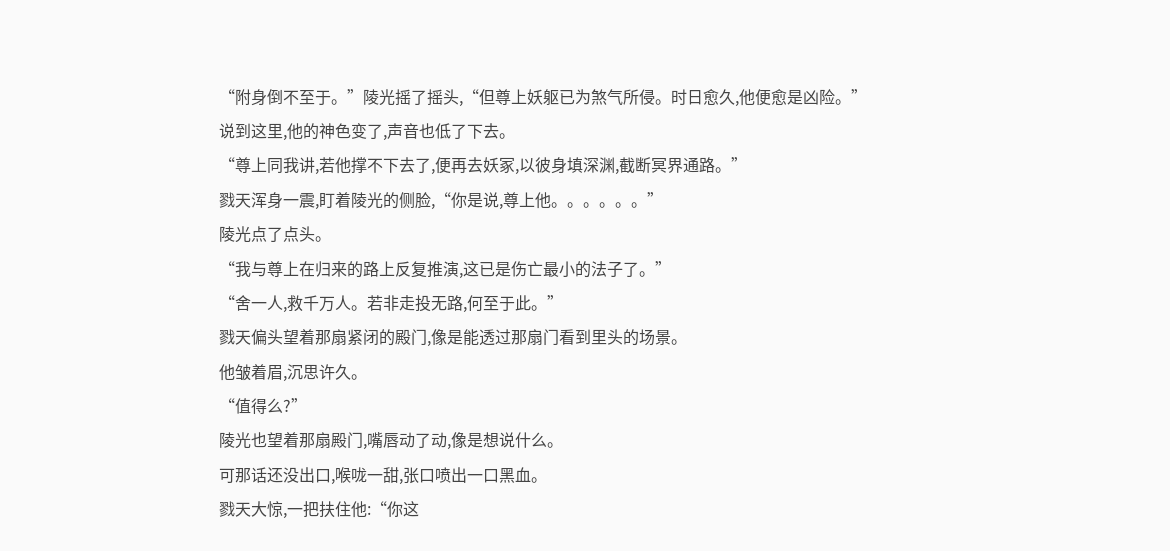“附身倒不至于。”陵光摇了摇头,“但尊上妖躯已为煞气所侵。时日愈久,他便愈是凶险。”
说到这里,他的神色变了,声音也低了下去。
“尊上同我讲,若他撑不下去了,便再去妖冢,以彼身填深渊,截断冥界通路。”
戮天浑身一震,盯着陵光的侧脸,“你是说,尊上他。。。。。。”
陵光点了点头。
“我与尊上在归来的路上反复推演,这已是伤亡最小的法子了。”
“舍一人,救千万人。若非走投无路,何至于此。”
戮天偏头望着那扇紧闭的殿门,像是能透过那扇门看到里头的场景。
他皱着眉,沉思许久。
“值得么?”
陵光也望着那扇殿门,嘴唇动了动,像是想说什么。
可那话还没出口,喉咙一甜,张口喷出一口黑血。
戮天大惊,一把扶住他:“你这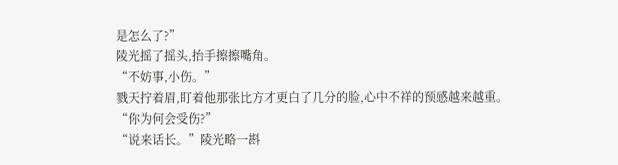是怎么了?”
陵光摇了摇头,抬手擦擦嘴角。
“不妨事,小伤。”
戮天拧着眉,盯着他那张比方才更白了几分的脸,心中不祥的预感越来越重。
“你为何会受伤?”
“说来话长。”陵光略一斟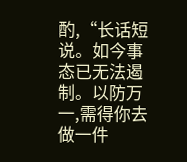酌,“长话短说。如今事态已无法遏制。以防万一,需得你去做一件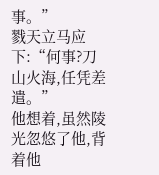事。”
戮天立马应下:“何事?刀山火海,任凭差遣。”
他想着,虽然陵光忽悠了他,背着他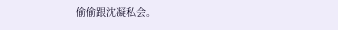偷偷跟沈凝私会。